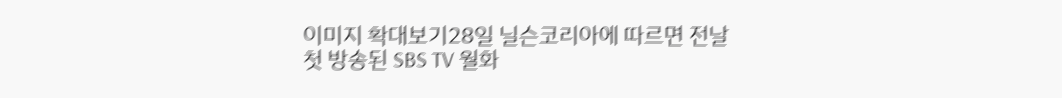이미지 확대보기28일 닐슨코리아에 따르면 전날 첫 방송된 SBS TV 월화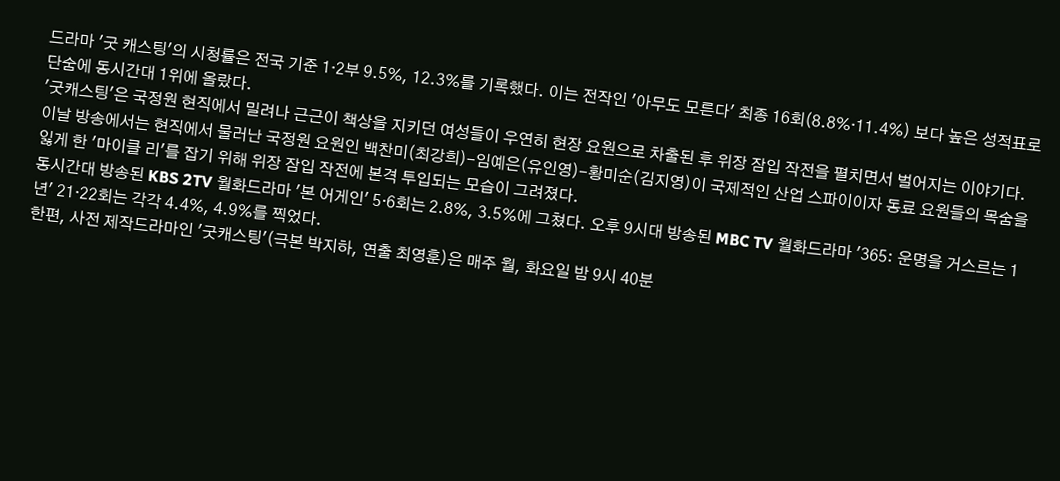드라마 '굿 캐스팅'의 시청률은 전국 기준 1·2부 9.5%, 12.3%를 기록했다. 이는 전작인 '아무도 모른다' 최종 16회(8.8%·11.4%) 보다 높은 성적표로 단숨에 동시간대 1위에 올랐다.
'굿캐스팅'은 국정원 현직에서 밀려나 근근이 책상을 지키던 여성들이 우연히 현장 요원으로 차출된 후 위장 잠입 작전을 펼치면서 벌어지는 이야기다.
이날 방송에서는 현직에서 물러난 국정원 요원인 백찬미(최강희)-임예은(유인영)-황미순(김지영)이 국제적인 산업 스파이이자 동료 요원들의 목숨을 잃게 한 '마이클 리'를 잡기 위해 위장 잠입 작전에 본격 투입되는 모습이 그려졌다.
동시간대 방송된 KBS 2TV 월화드라마 '본 어게인' 5·6회는 2.8%, 3.5%에 그쳤다. 오후 9시대 방송된 MBC TV 월화드라마 '365: 운명을 거스르는 1년' 21·22회는 각각 4.4%, 4.9%를 찍었다.
한편, 사전 제작드라마인 '굿캐스팅'(극본 박지하, 연출 최영훈)은 매주 월, 화요일 밤 9시 40분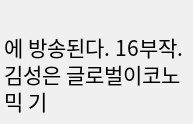에 방송된다. 16부작.
김성은 글로벌이코노믹 기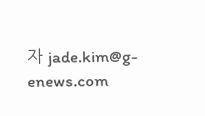자 jade.kim@g-enews.com